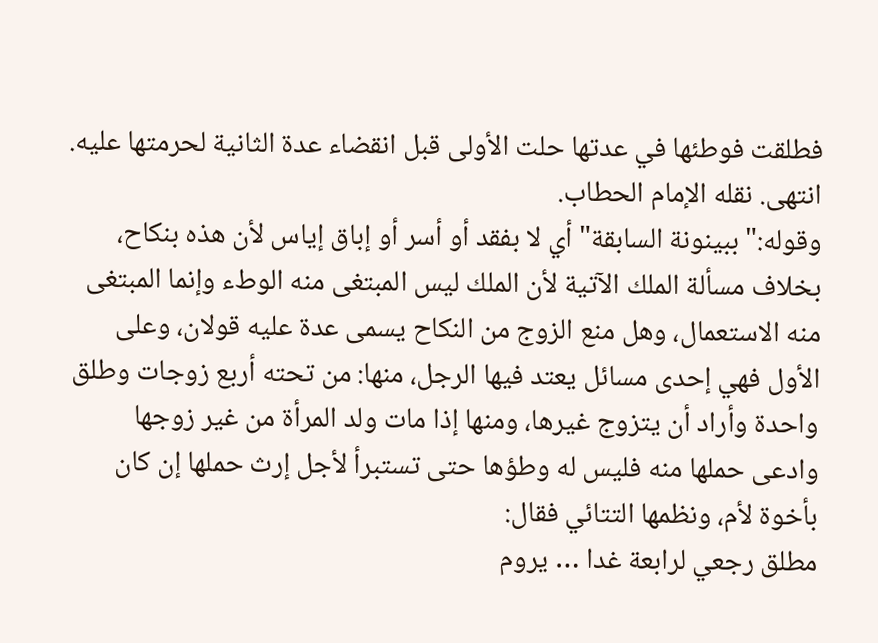فطلقت فوطئها في عدتها حلت الأولى قبل انقضاء عدة الثانية لحرمتها عليه. انتهى. نقله الإمام الحطاب.
وقوله:"ببينونة السابقة" أي لا بفقد أو أسر أو إباق إياس لأن هذه بنكاح، بخلاف مسألة الملك الآتية لأن الملك ليس المبتغى منه الوطء وإنما المبتغى منه الاستعمال، وهل منع الزوج من النكاح يسمى عدة عليه قولان، وعلى الأول فهي إحدى مسائل يعتد فيها الرجل، منها: من تحته أربع زوجات وطلق واحدة وأراد أن يتزوج غيرها، ومنها إذا مات ولد المرأة من غير زوجها وادعى حملها منه فليس له وطؤها حتى تستبرأ لأجل إرث حملها إن كان بأخوة لأم، ونظمها التتائي فقال:
مطلق رجعي لرابعة غدا … يروم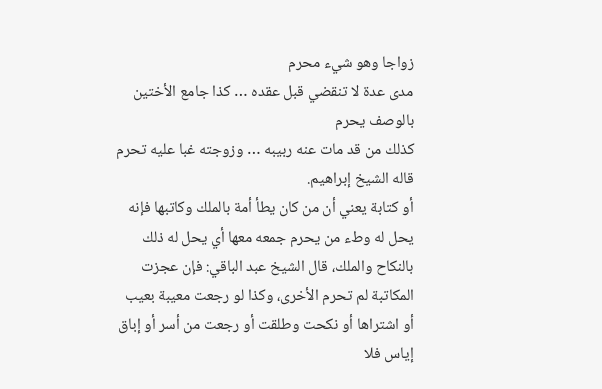زواجا وهو شيء محرم
مدى عدة لا تنقضي قبل عقده … كذا جامع الأختين بالوصف يحرم
كذلك من قد مات عنه ربيبه … وزوجته غبا عليه تحرم
قاله الشيخ إبراهيم.
أو كتابة يعني أن من كان يطأ أمة بالملك وكاتبها فإنه يحل له وطء من يحرم جمعه معها أي يحل له ذلك بالنكاح والملك، قال الشيخ عبد الباقي: فإن عجزت المكاتبة لم تحرم الأخرى، وكذا لو رجعت معيبة بعيب أو اشتراها أو نكحت وطلقت أو رجعت من أسر أو إباق إياس فلا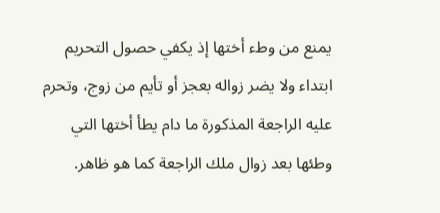يمنع من وطء أختها إذ يكفي حصول التحريم ابتداء ولا يضر زواله بعجز أو تأيم من زوج، وتحرم عليه الراجعة المذكورة ما دام يطأ أختها التي وطئها بعد زوال ملك الراجعة كما هو ظاهر.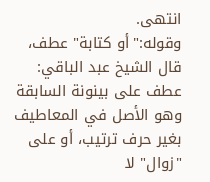انتهى.
وقوله:"أو كتابة" عطف، قال الشيخ عبد الباقي: عطف على بينونة السابقة وهو الأصل في المعاطيف بغير حرف ترتيب، أو على "زوال" لا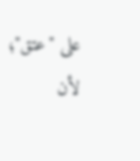على "عتق"؛ لأن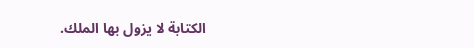الكتابة لا يزول بها الملك.